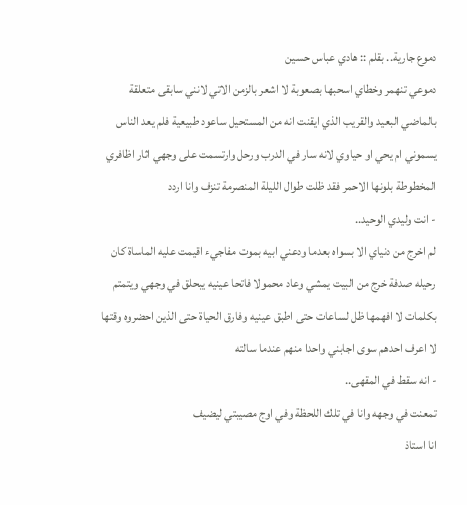دموع جارية.. بقلم :: هادي عباس حسين
دموعي تنهمر وخطاي اسحبها بصعوبة لا اشعر بالزمن الاتي لانني سابقى متعلقة بالماضي البعيد والقريب الذي ايقنت انه من المستحيل ساعود طبيعية فلم يعد الناس يسموني ام يحي او حياوي لانه سار في الدرب ورحل وارتسمت على وجهي اثار اظافري المخطوطة بلونها الاحمر فقد ظلت طوال الليلة المنصرمة تنزف وانا اردد
- انت وليدي الوحيد..
لم اخرج من دنياي الا بسواه بعدما ودعني ابيه بموت مفاجيء اقيمت عليه الماساة كان رحيله صدفة خرج من البيت يمشي وعاد محمولا فاتحا عينيه يبحلق في وجهي ويتمتم بكلمات لا افهمها ظل لساعات حتى اطبق عينيه وفارق الحياة حتى الذين احضروه وقتها لا اعرف احدهم سوى اجابني واحدا منهم عندما سالته
- انه سقط في المقهى..
تمعنت في وجهه وانا في تلك اللحظة وفي اوج مصيبتي ليضيف
انا استاذ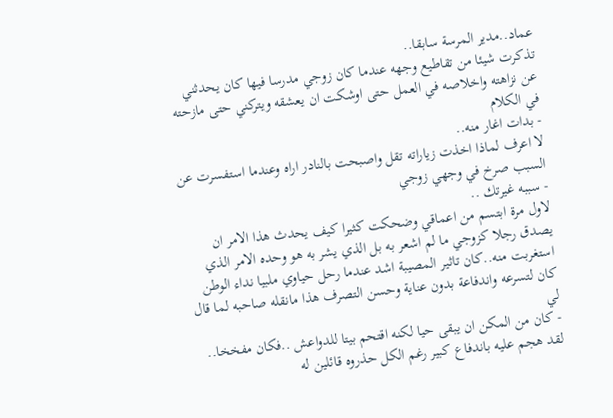عماد..مدير المرسة سابقا..
تذكرت شيئا من تقاطيع وجهه عندما كان زوجي مدرسا فيها كان يحدثني عن نزاهته واخلاصه في العمل حتى اوشكت ان يعشقه ويتركني حتى مازحته في الكلام
- بدات اغار منه..
لا اعرف لماذا اخذت زياراته تقل واصبحت بالنادر اراه وعندما استفسرت عن السبب صرخ في وجهي زوجي
- سببه غيرتك ..
لاول مرة ابتسم من اعماقي وضحكت كثيرا كيف يحدث هذا الامر ان يصدق رجلا كزوجي ما لم اشعر به بل الذي يشر به هو وحده الامر الذي استغربت منه..كان تاثير المصيبة اشد عندما رحل حياوي ملبيا نداء الوطن كان لتسرعه واندفاعة بدون عناية وحسن التصرف هذا مانقله صاحبه لما قال لي
- كان من المكن ان يبقى حيا لكنه اقتحم بيتا للدواعش ..فكان مفخخا..
لقد هجم عليه باندفاع كبير رغم الكل حذروه قائلين له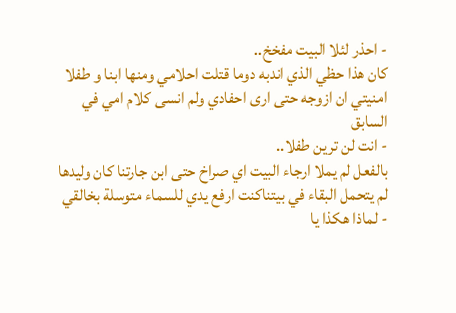- احذر لئلا البيت مفخخ..
كان هذا حظي الذي اندبه دوما قتلت احلامي ومنها ابنا و طفلا امنيتي ان ازوجه حتى ارى احفادي ولم انسى كلام امي في السابق
- انت لن ترين طفلا..
بالفعل لم يملا ارجاء البيت اي صراخ حتى ابن جارتنا كان وليدها لم يتحمل البقاء في بيتناكنت ارفع يدي للسماء متوسلة بخالقي
- لماذا هكذا يا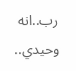رب..انه وحيدي..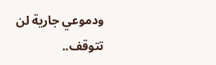ودموعي جارية لن تتوقف..